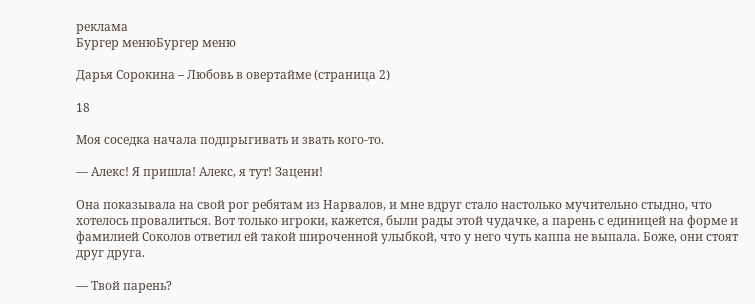реклама
Бургер менюБургер меню

Дарья Сорокина – Любовь в овертайме (страница 2)

18

Моя соседка начала подпрыгивать и звать кого-то.

— Алекс! Я пришла! Алекс, я тут! Зацени!

Она показывала на свой рог ребятам из Нарвалов, и мне вдруг стало настолько мучительно стыдно, что хотелось провалиться. Вот только игроки, кажется, были рады этой чудачке, а парень с единицей на форме и фамилией Соколов ответил ей такой широченной улыбкой, что у него чуть каппа не выпала. Боже, они стоят друг друга.

— Твой парень?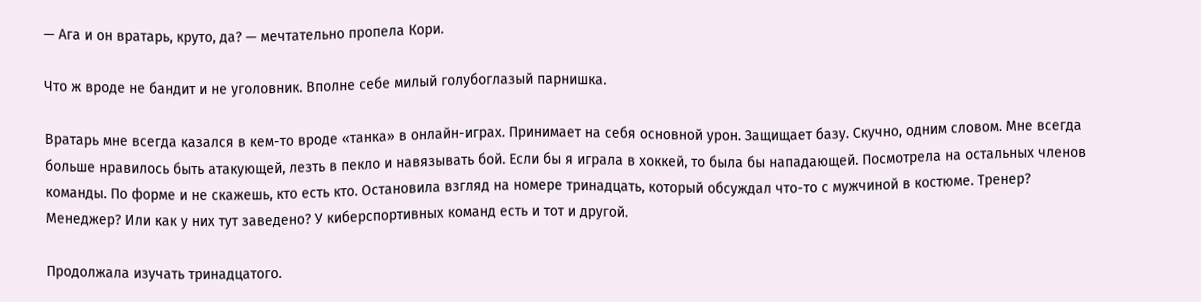— Ага и он вратарь, круто, да? — мечтательно пропела Кори.

Что ж вроде не бандит и не уголовник. Вполне себе милый голубоглазый парнишка.

Вратарь мне всегда казался в кем-то вроде «танка» в онлайн-играх. Принимает на себя основной урон. Защищает базу. Скучно, одним словом. Мне всегда больше нравилось быть атакующей, лезть в пекло и навязывать бой. Если бы я играла в хоккей, то была бы нападающей. Посмотрела на остальных членов команды. По форме и не скажешь, кто есть кто. Остановила взгляд на номере тринадцать, который обсуждал что-то с мужчиной в костюме. Тренер? Менеджер? Или как у них тут заведено? У киберспортивных команд есть и тот и другой.

Продолжала изучать тринадцатого.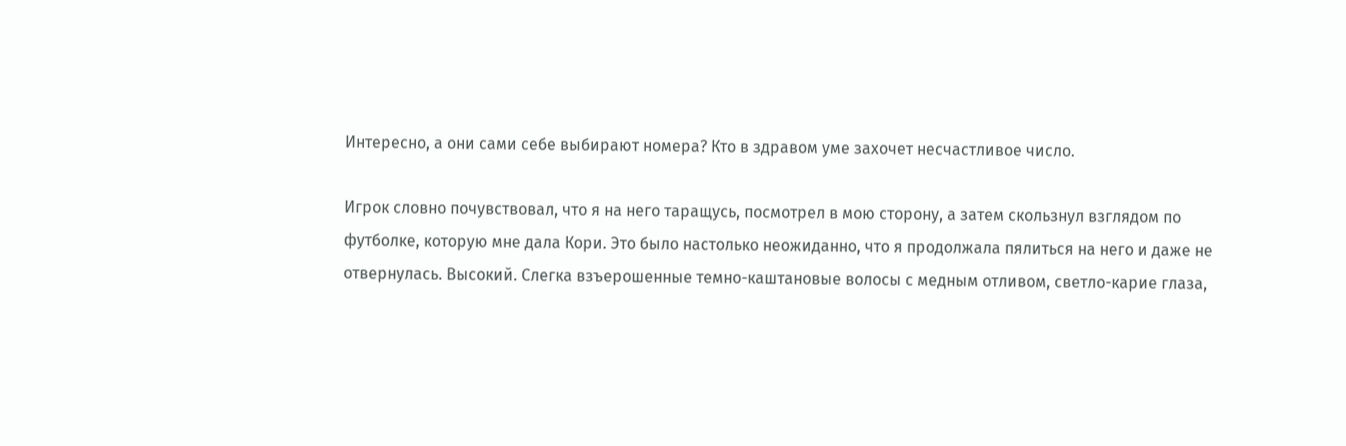Интересно, а они сами себе выбирают номера? Кто в здравом уме захочет несчастливое число.

Игрок словно почувствовал, что я на него таращусь, посмотрел в мою сторону, а затем скользнул взглядом по футболке, которую мне дала Кори. Это было настолько неожиданно, что я продолжала пялиться на него и даже не отвернулась. Высокий. Слегка взъерошенные темно-каштановые волосы с медным отливом, светло-карие глаза,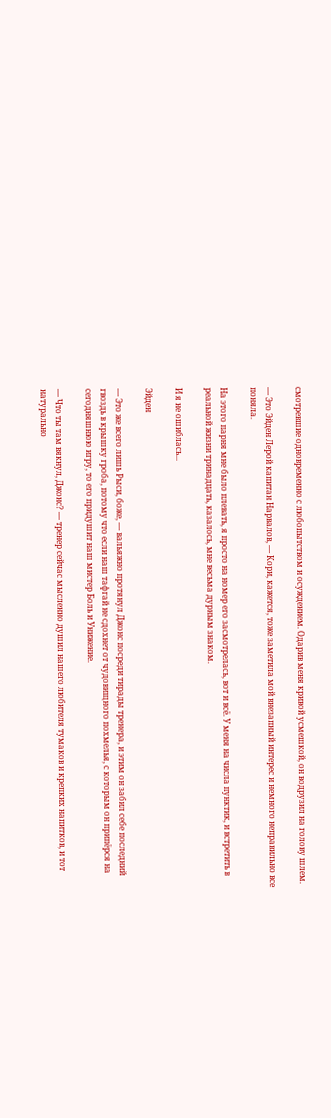смотревшие одновременно с любопытством и осуждением. Одарив меня кривой усмешкой, он водрузил на голову шлем.

— Это Эйден Лерой капитан Нарвалов, — Кори, кажется, тоже заметила мой внезапный интерес и немного неправильно все поняла.

На этого парня мне было плевать, я просто на номер его засмотрелась, вот и всё. У меня на числа пунктик, и встретить в реальной жизни тринадцать, казалось, мне весьма дурным знаком.

И я не ошиблась...

Эйден

— Это же всего лишь Рыси, боже, — вальяжно протянул Джонс посреди тирады тренера, и этим он забил себе последний гвоздь в крышку гроба, потому что если наш тафгай не сдохнет от чудовищного похмелья, с которым он припёрся на сегодняшнюю игру, то его придушит наш мистер Боль и Унижение.

— Что ты там вякнул, Джонс? — тренер сейчас мысленно душил нашего любителя тумаков и крепких напитков, и тот натурально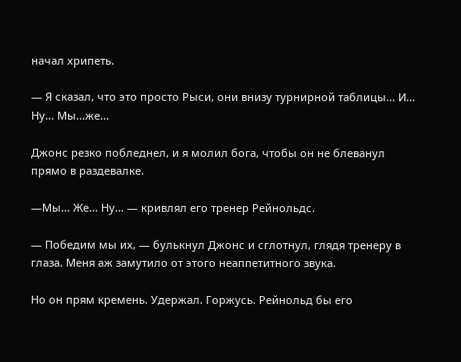начал хрипеть.

— Я сказал, что это просто Рыси, они внизу турнирной таблицы... И... Ну... Мы...же...

Джонс резко побледнел, и я молил бога, чтобы он не блеванул прямо в раздевалке.

—Мы... Же... Ну... — кривлял его тренер Рейнольдс.

— Победим мы их, — булькнул Джонс и сглотнул, глядя тренеру в глаза. Меня аж замутило от этого неаппетитного звука.

Но он прям кремень. Удержал. Горжусь. Рейнольд бы его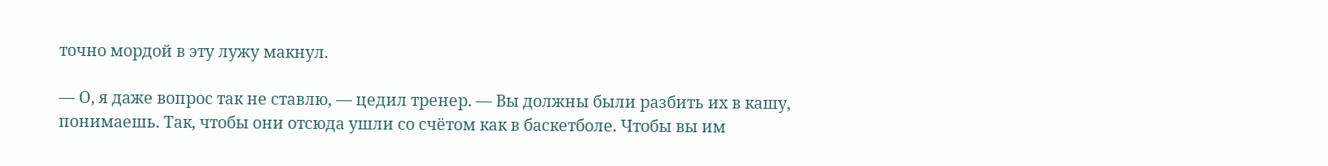точно мордой в эту лужу макнул.

— О, я даже вопрос так не ставлю, — цедил тренер. — Вы должны были разбить их в кашу, понимаешь. Так, чтобы они отсюда ушли со счётом как в баскетболе. Чтобы вы им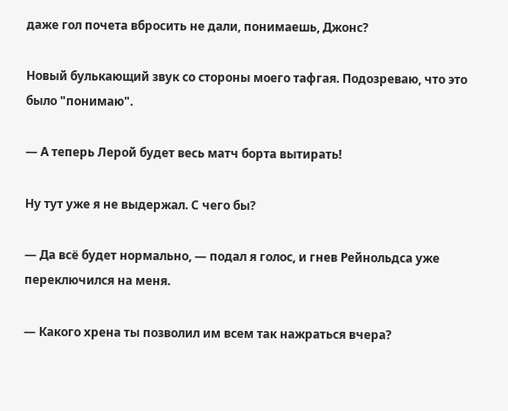даже гол почета вбросить не дали, понимаешь, Джонс?

Новый булькающий звук со стороны моего тафгая. Подозреваю, что это было "понимаю".

— А теперь Лерой будет весь матч борта вытирать!

Ну тут уже я не выдержал. С чего бы?

— Да всё будет нормально, — подал я голос, и гнев Рейнольдса уже переключился на меня.

— Какого хрена ты позволил им всем так нажраться вчера?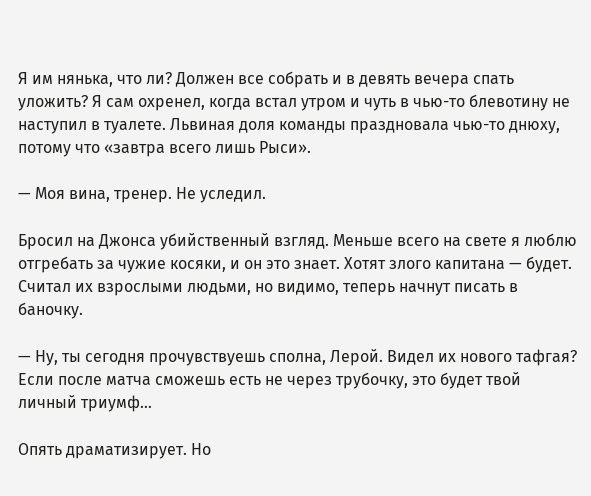Я им нянька, что ли? Должен все собрать и в девять вечера спать уложить? Я сам охренел, когда встал утром и чуть в чью-то блевотину не наступил в туалете. Львиная доля команды праздновала чью-то днюху, потому что «завтра всего лишь Рыси».

— Моя вина, тренер. Не уследил.

Бросил на Джонса убийственный взгляд. Меньше всего на свете я люблю отгребать за чужие косяки, и он это знает. Хотят злого капитана — будет. Считал их взрослыми людьми, но видимо, теперь начнут писать в баночку.

— Ну, ты сегодня прочувствуешь сполна, Лерой. Видел их нового тафгая? Если после матча сможешь есть не через трубочку, это будет твой личный триумф...

Опять драматизирует. Но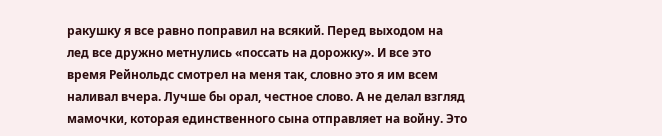ракушку я все равно поправил на всякий. Перед выходом на лед все дружно метнулись «поссать на дорожку». И все это время Рейнольдс смотрел на меня так, словно это я им всем наливал вчера. Лучше бы орал, честное слово. А не делал взгляд мамочки, которая единственного сына отправляет на войну. Это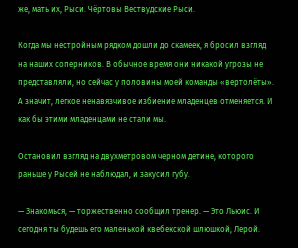же, мать их, Рыси. Чёртовы Вествудские Рыси.

Когда мы нестройным рядком дошли до скамеек, я бросил взгляд на наших соперников. В обычное время они никакой угрозы не представляли, но сейчас у половины моей команды «вертолёты». А значит, легкое ненавязчивое избиение младенцев отменяется. И как бы этими младенцами не стали мы.

Остановил взгляд на двухметровом черном детине, которого раньше у Рысей не наблюдал, и закусил губу.

— Знакомься, — торжественно сообщил тренер. — Это Льюис. И сегодня ты будешь его маленькой квебекской шлюшкой, Лерой.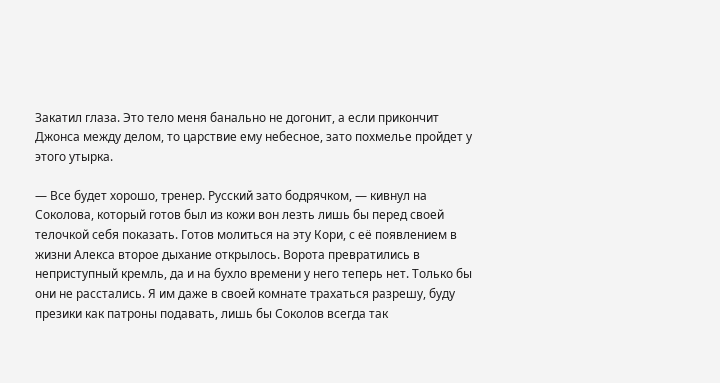Закатил глаза. Это тело меня банально не догонит, а если прикончит Джонса между делом, то царствие ему небесное, зато похмелье пройдет у этого утырка.

— Все будет хорошо, тренер. Русский зато бодрячком, — кивнул на Соколова, который готов был из кожи вон лезть лишь бы перед своей телочкой себя показать. Готов молиться на эту Кори, с её появлением в жизни Алекса второе дыхание открылось. Ворота превратились в неприступный кремль, да и на бухло времени у него теперь нет. Только бы они не расстались. Я им даже в своей комнате трахаться разрешу, буду презики как патроны подавать, лишь бы Соколов всегда так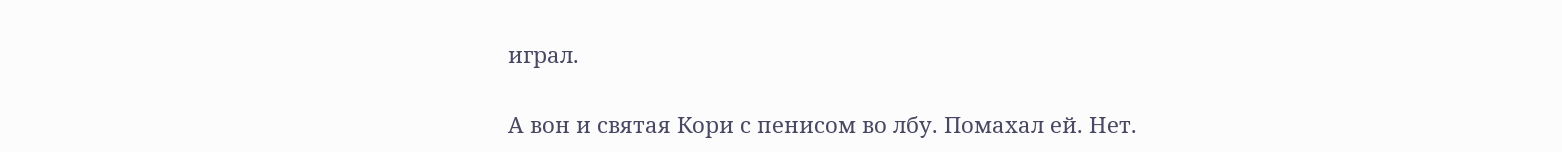играл.

А вон и святая Кори с пенисом во лбу. Помахал ей. Нет.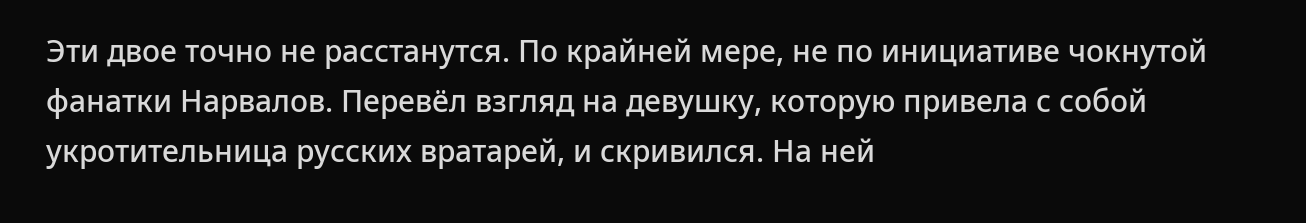Эти двое точно не расстанутся. По крайней мере, не по инициативе чокнутой фанатки Нарвалов. Перевёл взгляд на девушку, которую привела с собой укротительница русских вратарей, и скривился. На ней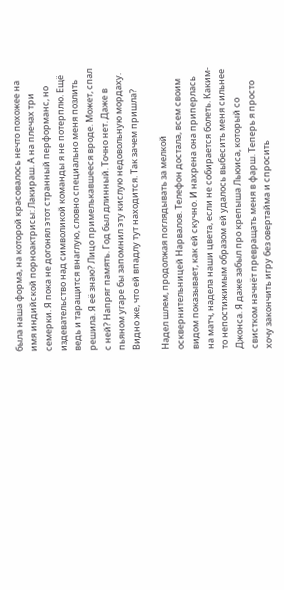была наша форма, на которой красовалось нечто похожее на имя индийской порноактрисы: Лакираш. А на плечах три семерки. Я пока не догонял этот странный перформанс, но издевательство над символикой команды я не потерплю. Ещё ведь и таращится внаглую, словно специально меня позлить решила. Я её знаю? Лицо примелькавшееся вроде. Может, спал с ней? Напряг память. Год был длинный. Точно нет. Даже в пьяном угаре бы запомнил эту кислую недовольную мордаху. Видно же, что ей впадлу тут находится. Так зачем пришла?

Надел шлем, продолжая поглядывать за мелкой осквернительницей Нарвалов. Телефон достала, всем своим видом показывает, как ей скучно. И нахрена она приперлась на матч, надела наши цвета, если не собирается болеть. Каким-то непостижимым образом ей удалось выбесить меня сильнее Джонса. Я даже забыл про крепыша Льюиса, который со свистком начнёт превращать меня в фарш. Теперь я просто хочу закончить игру без овертайма и спросить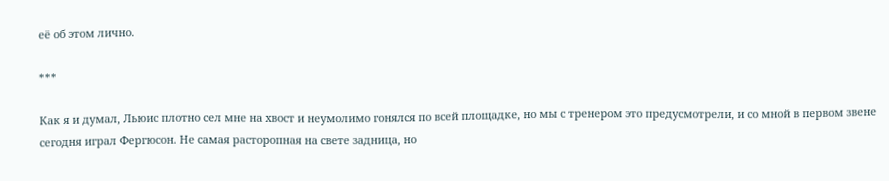её об этом лично.

***

Как я и думал, Льюис плотно сел мне на хвост и неумолимо гонялся по всей площадке, но мы с тренером это предусмотрели, и со мной в первом звене сегодня играл Фергюсон. Не самая расторопная на свете задница, но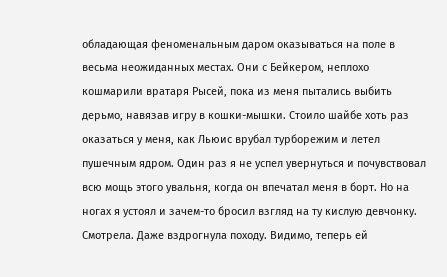обладающая феноменальным даром оказываться на поле в весьма неожиданных местах. Они с Бейкером, неплохо кошмарили вратаря Рысей, пока из меня пытались выбить дерьмо, навязав игру в кошки-мышки. Стоило шайбе хоть раз оказаться у меня, как Льюис врубал турборежим и летел пушечным ядром. Один раз я не успел увернуться и почувствовал всю мощь этого увальня, когда он впечатал меня в борт. Но на ногах я устоял и зачем-то бросил взгляд на ту кислую девчонку. Смотрела. Даже вздрогнула походу. Видимо, теперь ей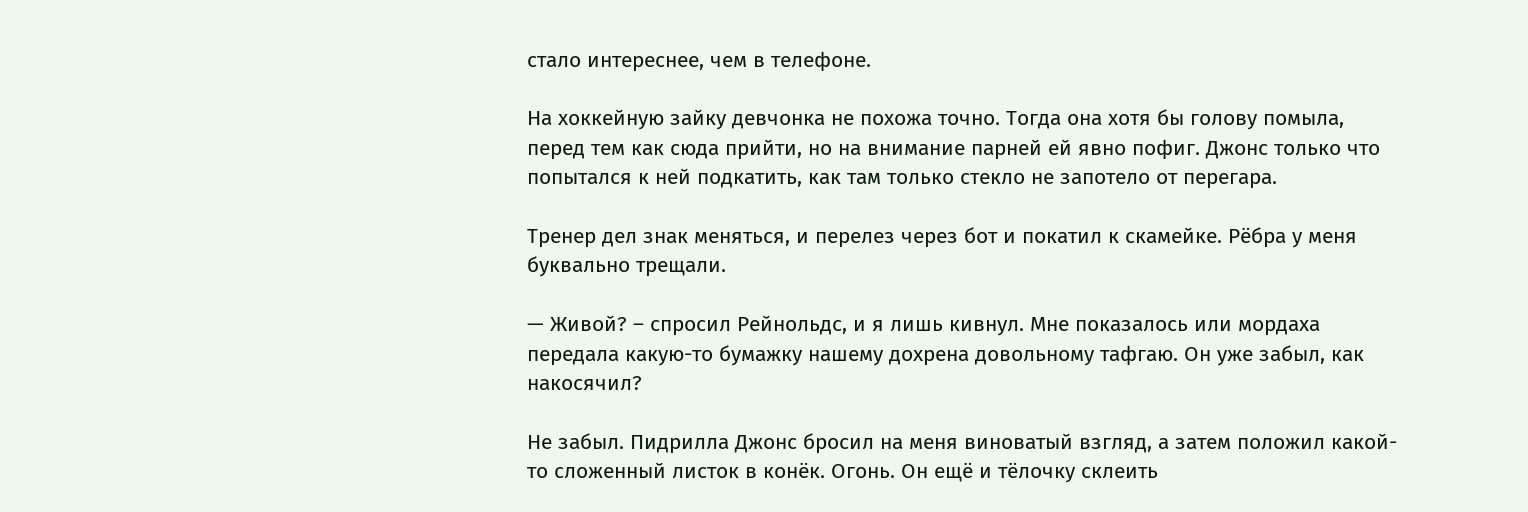стало интереснее, чем в телефоне.

На хоккейную зайку девчонка не похожа точно. Тогда она хотя бы голову помыла, перед тем как сюда прийти, но на внимание парней ей явно пофиг. Джонс только что попытался к ней подкатить, как там только стекло не запотело от перегара.

Тренер дел знак меняться, и перелез через бот и покатил к скамейке. Рёбра у меня буквально трещали.

— Живой? – спросил Рейнольдс, и я лишь кивнул. Мне показалось или мордаха передала какую-то бумажку нашему дохрена довольному тафгаю. Он уже забыл, как накосячил?

Не забыл. Пидрилла Джонс бросил на меня виноватый взгляд, а затем положил какой-то сложенный листок в конёк. Огонь. Он ещё и тёлочку склеить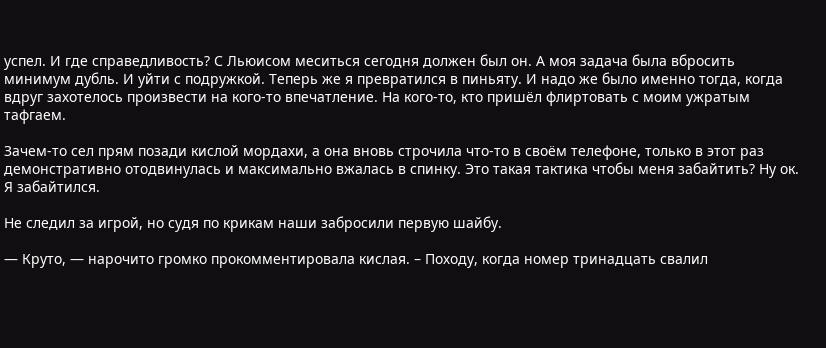успел. И где справедливость? С Льюисом меситься сегодня должен был он. А моя задача была вбросить минимум дубль. И уйти с подружкой. Теперь же я превратился в пиньяту. И надо же было именно тогда, когда вдруг захотелось произвести на кого-то впечатление. На кого-то, кто пришёл флиртовать с моим ужратым тафгаем.

Зачем-то сел прям позади кислой мордахи, а она вновь строчила что-то в своём телефоне, только в этот раз демонстративно отодвинулась и максимально вжалась в спинку. Это такая тактика чтобы меня забайтить? Ну ок. Я забайтился.

Не следил за игрой, но судя по крикам наши забросили первую шайбу.

— Круто, — нарочито громко прокомментировала кислая. – Походу, когда номер тринадцать свалил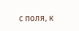с поля, к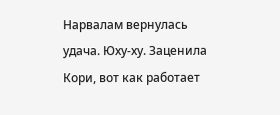Нарвалам вернулась удача. Юху-ху. Заценила Кори, вот как работает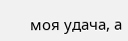моя удача, а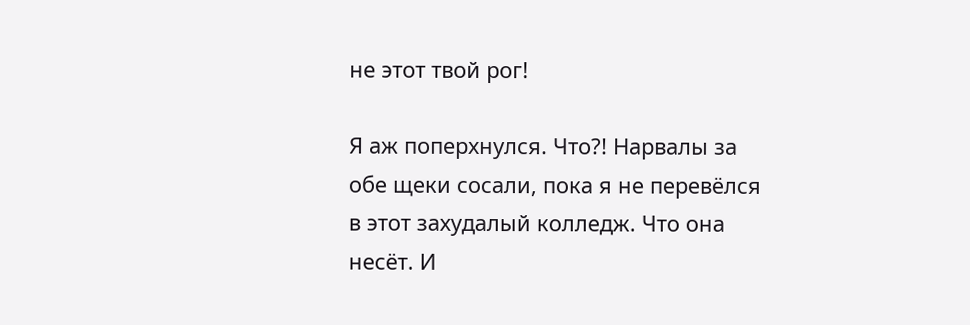не этот твой рог!

Я аж поперхнулся. Что?! Нарвалы за обе щеки сосали, пока я не перевёлся в этот захудалый колледж. Что она несёт. И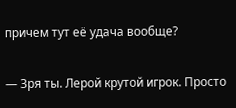причем тут её удача вообще?

— Зря ты. Лерой крутой игрок. Просто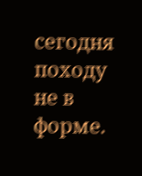сегодня походу не в форме.